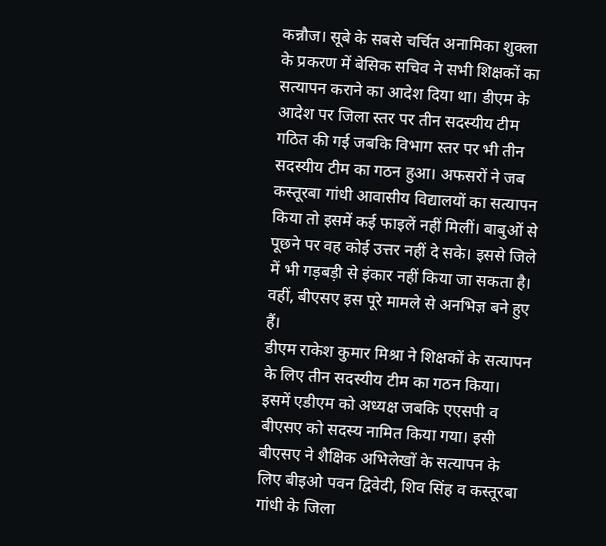कन्नौज। सूबे के सबसे चर्चित अनामिका शुक्ला के प्रकरण में बेसिक सचिव ने सभी शिक्षकों का सत्यापन कराने का आदेश दिया था। डीएम के आदेश पर जिला स्तर पर तीन सदस्यीय टीम गठित की गई जबकि विभाग स्तर पर भी तीन सदस्यीय टीम का गठन हुआ। अफसरों ने जब कस्तूरबा गांधी आवासीय विद्यालयों का सत्यापन किया तो इसमें कई फाइलें नहीं मिलीं। बाबुओं से पूछने पर वह कोई उत्तर नहीं दे सके। इससे जिले में भी गड़बड़ी से इंकार नहीं किया जा सकता है। वहीं, बीएसए इस पूरे मामले से अनभिज्ञ बने हुए हैं।
डीएम राकेश कुमार मिश्रा ने शिक्षकों के सत्यापन के लिए तीन सदस्यीय टीम का गठन किया। इसमें एडीएम को अध्यक्ष जबकि एएसपी व बीएसए को सदस्य नामित किया गया। इसी बीएसए ने शैक्षिक अभिलेखों के सत्यापन के लिए बीइओ पवन द्विवेदी, शिव सिंह व कस्तूरबा गांधी के जिला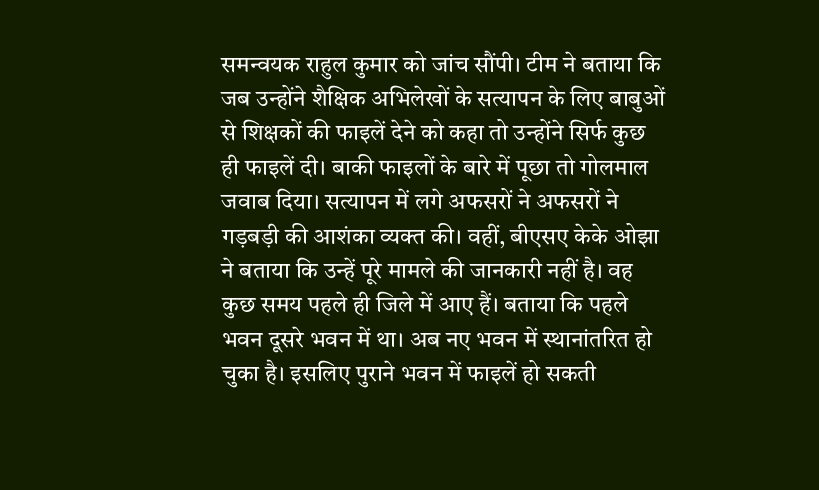समन्वयक राहुल कुमार को जांच सौंपी। टीम ने बताया कि जब उन्होंने शैक्षिक अभिलेखों के सत्यापन के लिए बाबुओं से शिक्षकों की फाइलें देने को कहा तो उन्होंने सिर्फ कुछ ही फाइलें दी। बाकी फाइलों के बारे में पूछा तो गोलमाल जवाब दिया। सत्यापन में लगे अफसरों ने अफसरों ने गड़बड़ी की आशंका व्यक्त की। वहीं, बीएसए केके ओझा ने बताया कि उन्हें पूरे मामले की जानकारी नहीं है। वह कुछ समय पहले ही जिले में आए हैं। बताया कि पहले भवन दूसरे भवन में था। अब नए भवन में स्थानांतरित हो चुका है। इसलिए पुराने भवन में फाइलें हो सकती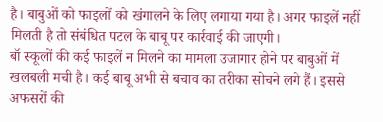है। बाबुओं को फाइलों को खंगालने के लिए लगाया गया है। अगर फाइलें नहीं मिलती है तो संबंधित पटल के बाबू पर कार्रवाई की जाएगी।
बॉ स्कूलों की कई फाइलें न मिलने का मामला उजागार होने पर बाबुओं में खलबली मची है। कई बाबू अभी से बचाव का तरीका सोचने लगे हैं। इससे अफसरों की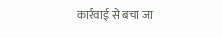कार्रवाई से बचा जा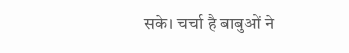सके। चर्चा है बाबुओं ने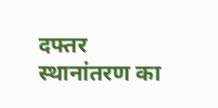दफ्तर स्थानांतरण का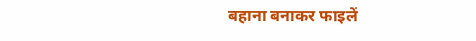बहाना बनाकर फाइलें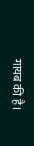गायब की है।